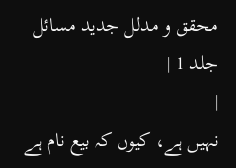محقق و مدلل جدید مسائل جلد 1 |
|
نہیں ہے، کیوں کہ بیع نام ہے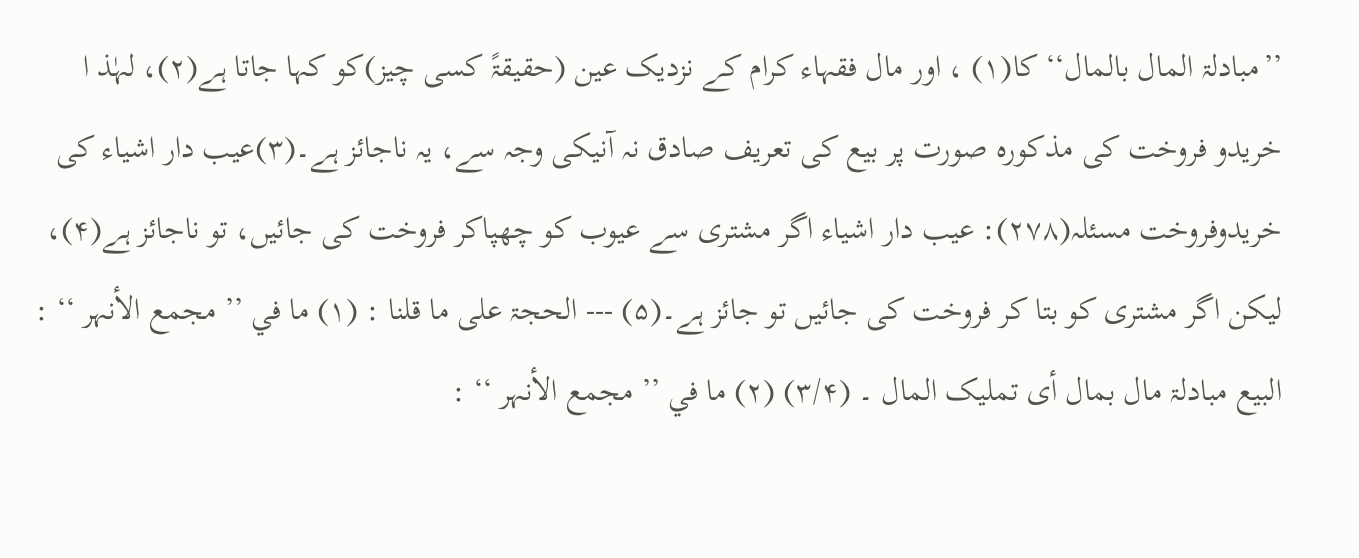’’مبادلۃ المال بالمال‘‘ کا(۱) ، اور مال فقہاء کرام کے نزدیک عین (حقیقۃً کسی چیز)کو کہا جاتا ہے(۲)، لہٰذ ا خریدو فروخت کی مذکورہ صورت پر بیع کی تعریف صادق نہ آنیکی وجہ سے، یہ ناجائز ہے۔(۳)عیب دار اشیاء کی خریدوفروخت مسئلہ(۲۷۸): عیب دار اشیاء اگر مشتری سے عیوب کو چھپاکر فروخت کی جائیں، تو ناجائز ہے(۴)، لیکن اگر مشتری کو بتا کر فروخت کی جائیں تو جائز ہے۔(۵) --- الحجۃ علی ما قلنا : (۱) ما في ’’ مجمع الأنہر ‘‘ : البیع مبادلۃ مال بمال أی تملیک المال ۔ (۳/۴) (۲) ما في ’’ مجمع الأنہر ‘‘ :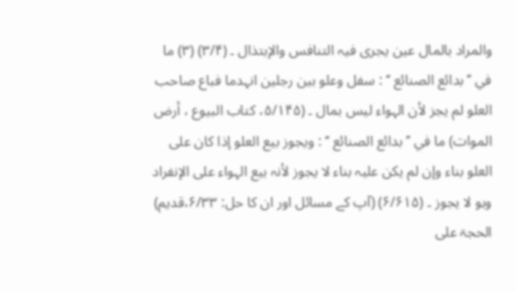والمراد بالمال عین یجری فیہ التنافس والإبتذال ۔ (۳/۴) (۳) ما في ’’ بدائع الصنائع ‘‘ : سفل وعلو بین رجلین انہدما فباع صاحب العلو لم یجز لأن الہواء لیس بمال ۔ (۵/۱۴۵، کتاب البیوع ، أرض الموات) ما في ’’ بدائع الصنائع ‘‘ : ویجوز بیع العلو إذا کان علی العلو بناء وإن لم یکن علیہ بناء لا یجوز لأنہ بیع الہواء علی الإنفراد وہو لا یجوز ۔ (۶/۶۱۵) (آپ کے مسائل اور ان کا حل: ۶/۳۳،قدیم) الحجۃ علی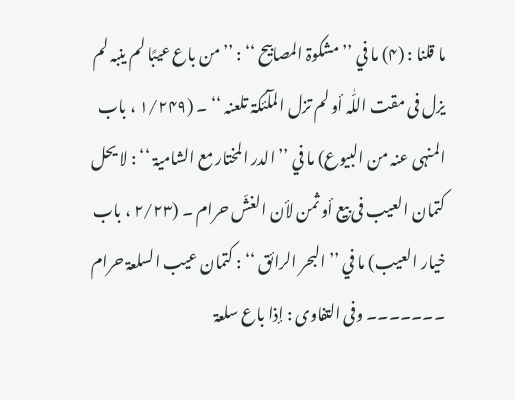ما قلنا : (۴) ما في ’’ مشکوۃ المصابیح ‘‘ : ’’ من باع عیبًا لم ینبہ لم یزل فی مقت اللّٰہ أو لم تزل الملٓئکۃ تلعنہ ‘‘ ۔ (۱/۲۴۹ ، باب المنہی عنہ من البیوع) ما في ’’ الدر المختار مع الشامیۃ ‘‘ : لا یحل کتمان العیب فی بیع أو ثمن لأن الغشّ حرام ۔ (۲/۲۳ ، باب خیار العیب) ما في ’’ البحر الرائق ‘‘ : کتمان عیب السلعۃ حرام ۔۔۔۔۔۔۔ وفی التفاوی : إذا باع سلعۃ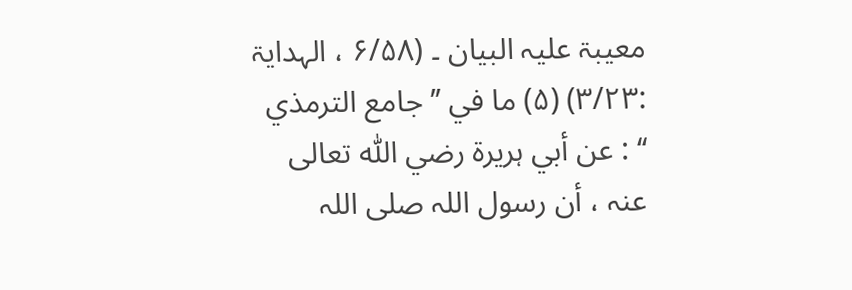معیبۃ علیہ البیان ۔ (۶/۵۸ ، الہدایۃ :۳/۲۳) (۵) ما في ’’ جامع الترمذي ‘‘ : عن أبي ہریرۃ رضي اللّٰہ تعالی عنہ ، أن رسول اللہ صلی اللہ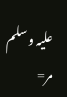علیہ وسلم مر=